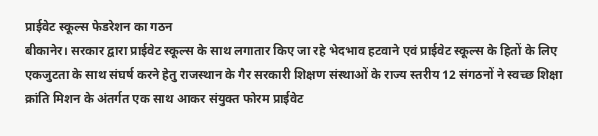प्राईवेट स्कूल्स फेडरेशन का गठन
बीकानेर। सरकार द्वारा प्राईवेट स्कूल्स के साथ लगातार किए जा रहे भेदभाव हटवाने एवं प्राईवेट स्कूल्स के हितों के लिए एकजुटता के साथ संघर्ष करने हेतु राजस्थान के गैर सरकारी शिक्षण संस्थाओं के राज्य स्तरीय 12 संगठनों ने स्वच्छ शिक्षा क्रांति मिशन के अंतर्गत एक साथ आकर संयुक्त फोरम प्राईवेट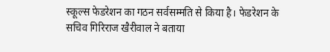स्कूल्स फेडरेशन का गठन सर्वसम्मति से किया है। फेडरेशन के सचिव गिरिराज खैरीवाल ने बताया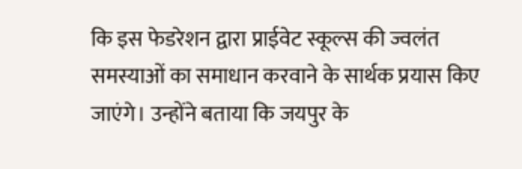कि इस फेडरेशन द्वारा प्राईवेट स्कूल्स की ज्वलंत समस्याओं का समाधान करवाने के सार्थक प्रयास किए जाएंगे। उन्होंने बताया कि जयपुर के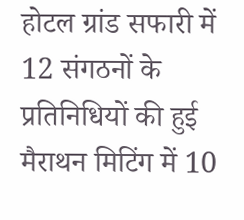होटल ग्रांड सफारी में 12 संगठनों के प्रतिनिधियों की हुई मैराथन मिटिंग में 10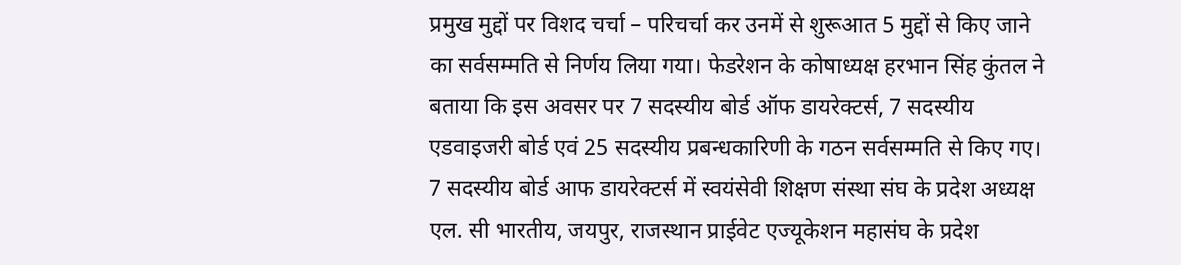प्रमुख मुद्दों पर विशद चर्चा – परिचर्चा कर उनमें से शुरूआत 5 मुद्दों से किए जाने का सर्वसम्मति से निर्णय लिया गया। फेडरेशन के कोषाध्यक्ष हरभान सिंह कुंतल ने बताया कि इस अवसर पर 7 सदस्यीय बोर्ड ऑफ डायरेक्टर्स, 7 सदस्यीय एडवाइजरी बोर्ड एवं 25 सदस्यीय प्रबन्धकारिणी के गठन सर्वसम्मति से किए गए। 7 सदस्यीय बोर्ड आफ डायरेक्टर्स में स्वयंसेवी शिक्षण संस्था संघ के प्रदेश अध्यक्ष एल. सी भारतीय, जयपुर, राजस्थान प्राईवेट एज्यूकेशन महासंघ के प्रदेश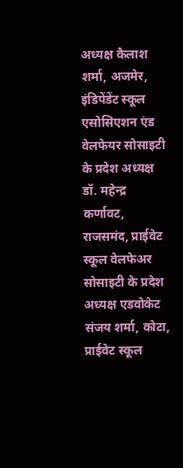अध्यक्ष कैलाश शर्मा, अजमेर, इंडिपेंडेंट स्कूल एसोसिएशन एंड वेलफेयर सोसाइटी के प्रदेश अध्यक्ष डॉ. महेन्द्र कर्णावट, राजसमंद, प्राईवेट स्कूल वेलफेअर सोसाइटी के प्रदेश अध्यक्ष एडवोकेट संजय शर्मा, कोटा, प्राईवेट स्कूल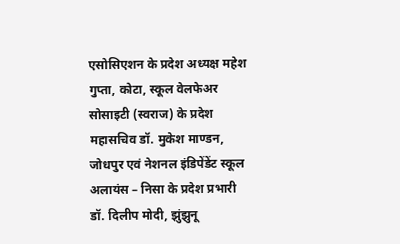एसोसिएशन के प्रदेश अध्यक्ष महेश गुप्ता, कोटा, स्कूल वेलफेअर सोसाइटी (स्वराज) के प्रदेश महासचिव डॉ. मुकेश माण्डन, जोधपुर एवं नेशनल इंडिपेंडेंट स्कूल अलायंस – निसा के प्रदेश प्रभारी डॉ. दिलीप मोदी, झुंझुनू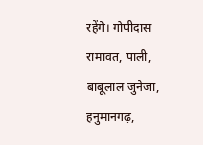रहेंगे। गोपीदास रामावत, पाली, बाबूलाल जुनेजा, हनुमानगढ़,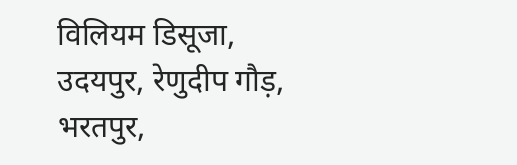विलियम डिसूजा, उदयपुर, रेणुदीप गौड़, भरतपुर,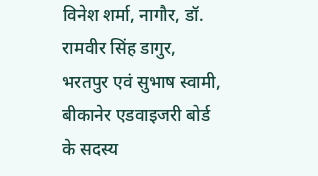विनेश शर्मा, नागौर, डॉ. रामवीर सिंह डागुर, भरतपुर एवं सुभाष स्वामी, बीकानेर एडवाइजरी बोर्ड के सदस्य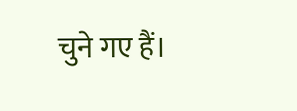चुने गए हैं।